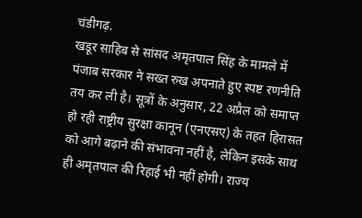चंडीगढ़.
खडूर साहिब से सांसद अमृतपाल सिंह के मामले में पंजाब सरकार ने सख्त रुख अपनाते हुए स्पष्ट रणनीति तय कर ली है। सूत्रों के अनुसार, 22 अप्रैल को समाप्त हो रही राष्ट्रीय सुरक्षा कानून (एनएसए) के तहत हिरासत को आगे बढ़ाने की संभावना नहीं है, लेकिन इसके साथ ही अमृतपाल की रिहाई भी नहीं होगी। राज्य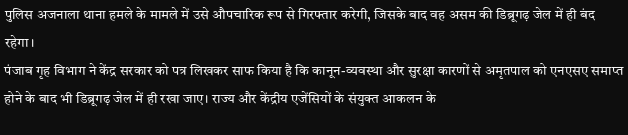पुलिस अजनाला थाना हमले के मामले में उसे औपचारिक रूप से गिरफ्तार करेगी, जिसके बाद वह असम की डिब्रूगढ़ जेल में ही बंद रहेगा।
पंजाब गृह विभाग ने केंद्र सरकार को पत्र लिखकर साफ किया है कि कानून-व्यवस्था और सुरक्षा कारणों से अमृतपाल को एनएसए समाप्त होने के बाद भी डिब्रूगढ़ जेल में ही रखा जाए। राज्य और केंद्रीय एजेंसियों के संयुक्त आकलन के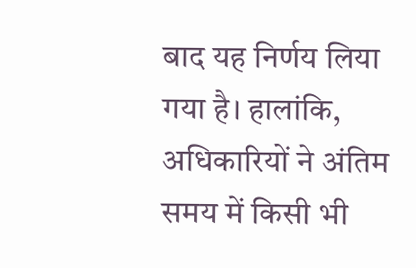बाद यह निर्णय लिया गया है। हालांकि, अधिकारियों ने अंतिम समय में किसी भी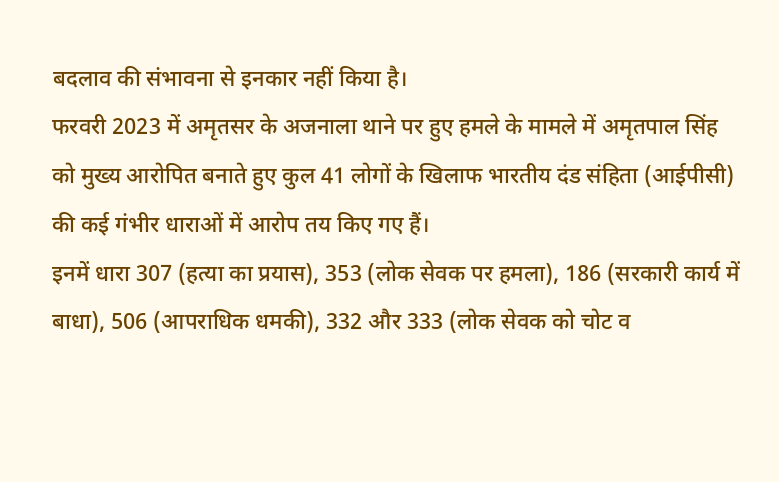बदलाव की संभावना से इनकार नहीं किया है।
फरवरी 2023 में अमृतसर के अजनाला थाने पर हुए हमले के मामले में अमृतपाल सिंह को मुख्य आरोपित बनाते हुए कुल 41 लोगों के खिलाफ भारतीय दंड संहिता (आईपीसी) की कई गंभीर धाराओं में आरोप तय किए गए हैं।
इनमें धारा 307 (हत्या का प्रयास), 353 (लोक सेवक पर हमला), 186 (सरकारी कार्य में बाधा), 506 (आपराधिक धमकी), 332 और 333 (लोक सेवक को चोट व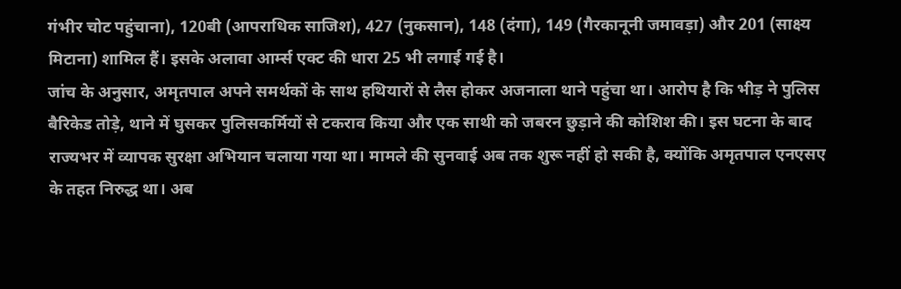गंभीर चोट पहुंचाना), 120बी (आपराधिक साजिश), 427 (नुकसान), 148 (दंगा), 149 (गैरकानूनी जमावड़ा) और 201 (साक्ष्य मिटाना) शामिल हैं। इसके अलावा आर्म्स एक्ट की धारा 25 भी लगाई गई है।
जांच के अनुसार, अमृतपाल अपने समर्थकों के साथ हथियारों से लैस होकर अजनाला थाने पहुंचा था। आरोप है कि भीड़ ने पुलिस बैरिकेड तोड़े, थाने में घुसकर पुलिसकर्मियों से टकराव किया और एक साथी को जबरन छुड़ाने की कोशिश की। इस घटना के बाद राज्यभर में व्यापक सुरक्षा अभियान चलाया गया था। मामले की सुनवाई अब तक शुरू नहीं हो सकी है, क्योंकि अमृतपाल एनएसए के तहत निरुद्ध था। अब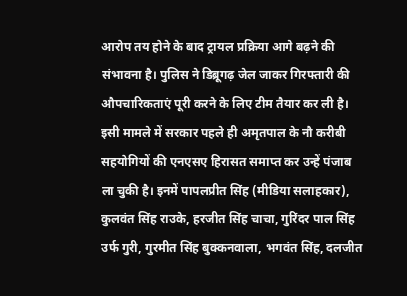आरोप तय होने के बाद ट्रायल प्रक्रिया आगे बढ़ने की संभावना है। पुलिस ने डिब्रूगढ़ जेल जाकर गिरफ्तारी की औपचारिकताएं पूरी करने के लिए टीम तैयार कर ली है।
इसी मामले में सरकार पहले ही अमृतपाल के नौ करीबी सहयोगियों की एनएसए हिरासत समाप्त कर उन्हें पंजाब ला चुकी है। इनमें पापलप्रीत सिंह (मीडिया सलाहकार), कुलवंत सिंह राउके, हरजीत सिंह चाचा, गुरिंदर पाल सिंह उर्फ गुरी, गुरमीत सिंह बुक्कनवाला, भगवंत सिंह, दलजीत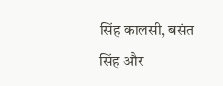सिंह कालसी, बसंत सिंह और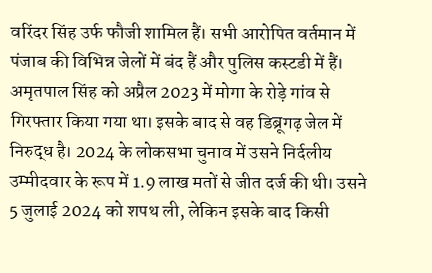वरिंदर सिंह उर्फ फौजी शामिल हैं। सभी आरोपित वर्तमान में पंजाब की विभिन्न जेलों में बंद हैं और पुलिस कस्टडी में हैं। अमृतपाल सिंह को अप्रैल 2023 में मोगा के रोड़े गांव से गिरफ्तार किया गया था। इसके बाद से वह डिब्रूगढ़ जेल में निरुद्ध है। 2024 के लोकसभा चुनाव में उसने निर्दलीय उम्मीदवार के रूप में 1.9 लाख मतों से जीत दर्ज की थी। उसने 5 जुलाई 2024 को शपथ ली, लेकिन इसके बाद किसी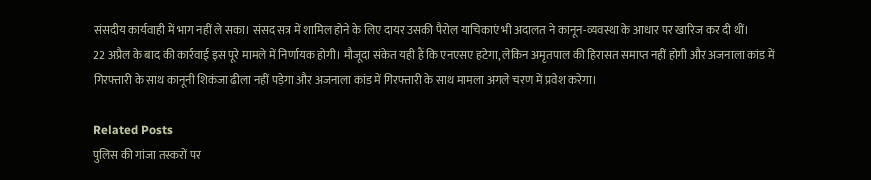संसदीय कार्यवाही में भाग नहीं ले सका। संसद सत्र में शामिल होने के लिए दायर उसकी पैरोल याचिकाएं भी अदालत ने कानून-व्यवस्था के आधार पर खारिज कर दी थीं।
22 अप्रैल के बाद की कार्रवाई इस पूरे मामले में निर्णायक होगी। मौजूदा संकेत यही हैं कि एनएसए हटेगा, लेकिन अमृतपाल की हिरासत समाप्त नहीं होगी और अजनाला कांड में गिरफ्तारी के साथ कानूनी शिकंजा ढीला नहीं पड़ेगा और अजनाला कांड में गिरफ्तारी के साथ मामला अगले चरण में प्रवेश करेगा।

Related Posts
पुलिस की गांजा तस्करों पर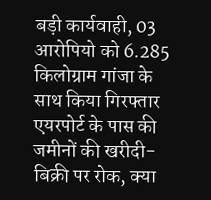बड़ी कार्यवाही, 03 आरोपियो को 6.285 किलोग्राम गांजा के साथ किया गिरफ्तार
एयरपोर्ट के पास की जमीनों की खरीदी-बिक्री पर रोक, क्या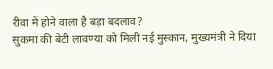रीवा में होने वाला है बड़ा बदलाव?
सुकमा की बेटी लावण्या को मिली नई मुस्कान, मुख्यमंत्री ने दिया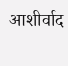आशीर्वाद